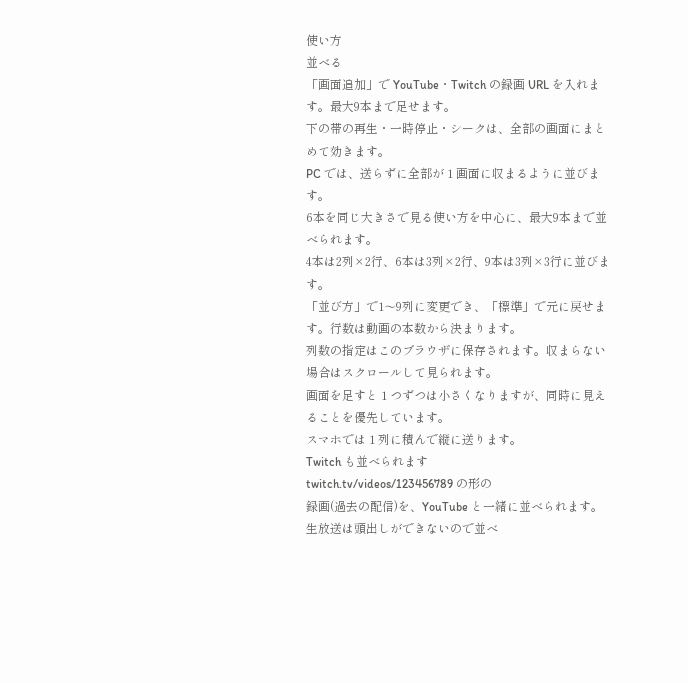使い方
並べる
「画面追加」で YouTube・Twitch の録画 URL を入れます。最大9本まで足せます。
下の帯の再生・一時停止・シークは、全部の画面にまとめて効きます。
PC では、送らずに全部が 1 画面に収まるように並びます。
6本を同じ大きさで見る使い方を中心に、最大9本まで並べられます。
4本は2列×2行、6本は3列×2行、9本は3列×3行に並びます。
「並び方」で1〜9列に変更でき、「標準」で元に戻せます。行数は動画の本数から決まります。
列数の指定はこのブラウザに保存されます。収まらない場合はスクロールして見られます。
画面を足すと 1 つずつは小さくなりますが、同時に見えることを優先しています。
スマホでは 1 列に積んで縦に送ります。
Twitch も並べられます
twitch.tv/videos/123456789 の形の
録画(過去の配信)を、YouTube と一緒に並べられます。
生放送は頭出しができないので並べ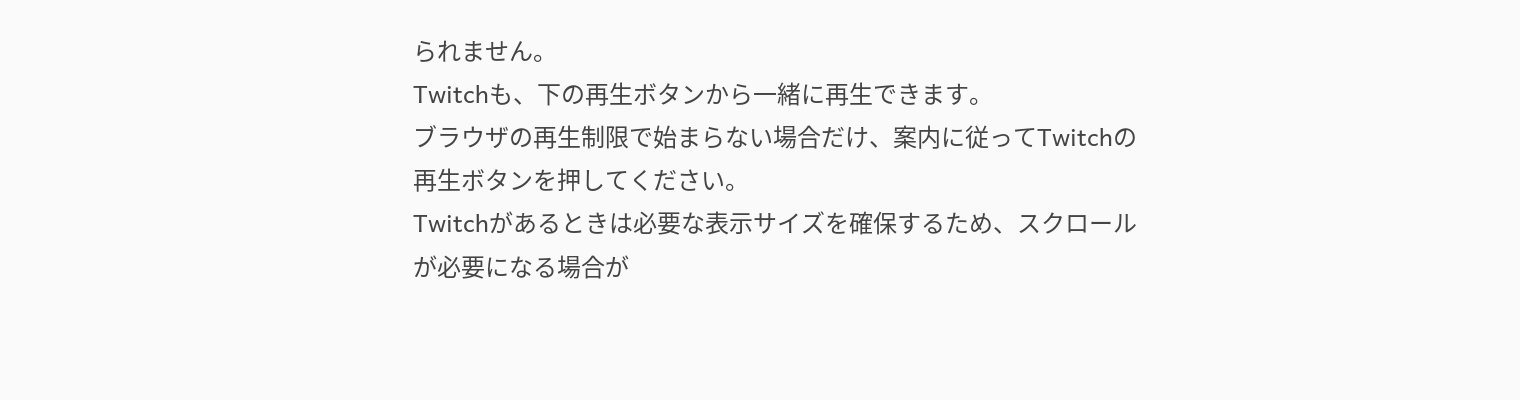られません。
Twitchも、下の再生ボタンから一緒に再生できます。
ブラウザの再生制限で始まらない場合だけ、案内に従ってTwitchの再生ボタンを押してください。
Twitchがあるときは必要な表示サイズを確保するため、スクロールが必要になる場合が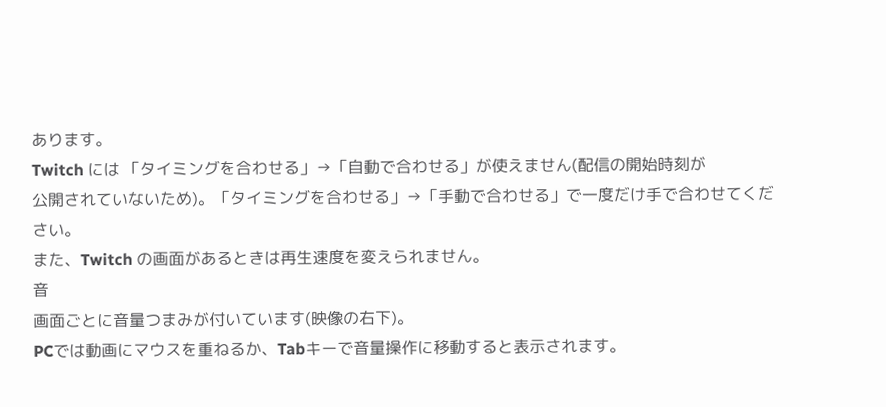あります。
Twitch には 「タイミングを合わせる」→「自動で合わせる」が使えません(配信の開始時刻が
公開されていないため)。「タイミングを合わせる」→「手動で合わせる」で一度だけ手で合わせてください。
また、Twitch の画面があるときは再生速度を変えられません。
音
画面ごとに音量つまみが付いています(映像の右下)。
PCでは動画にマウスを重ねるか、Tabキーで音量操作に移動すると表示されます。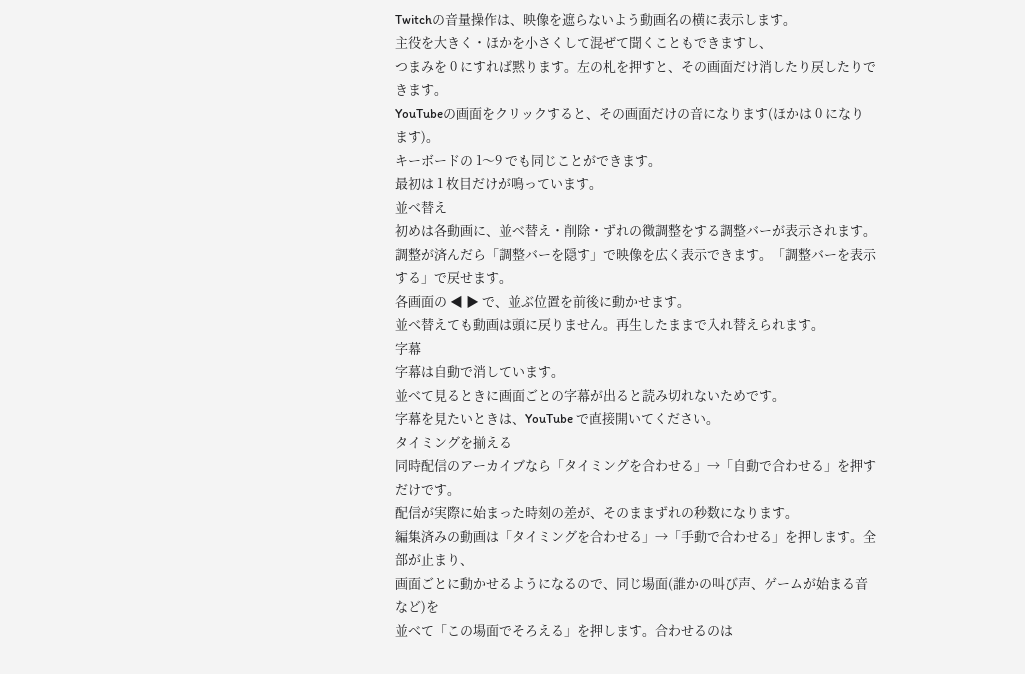Twitchの音量操作は、映像を遮らないよう動画名の横に表示します。
主役を大きく・ほかを小さくして混ぜて聞くこともできますし、
つまみを 0 にすれば黙ります。左の札を押すと、その画面だけ消したり戻したりできます。
YouTubeの画面をクリックすると、その画面だけの音になります(ほかは 0 になります)。
キーボードの 1〜9 でも同じことができます。
最初は 1 枚目だけが鳴っています。
並べ替え
初めは各動画に、並べ替え・削除・ずれの微調整をする調整バーが表示されます。
調整が済んだら「調整バーを隠す」で映像を広く表示できます。「調整バーを表示する」で戻せます。
各画面の ◀ ▶ で、並ぶ位置を前後に動かせます。
並べ替えても動画は頭に戻りません。再生したままで入れ替えられます。
字幕
字幕は自動で消しています。
並べて見るときに画面ごとの字幕が出ると読み切れないためです。
字幕を見たいときは、YouTube で直接開いてください。
タイミングを揃える
同時配信のアーカイブなら「タイミングを合わせる」→「自動で合わせる」を押すだけです。
配信が実際に始まった時刻の差が、そのままずれの秒数になります。
編集済みの動画は「タイミングを合わせる」→「手動で合わせる」を押します。全部が止まり、
画面ごとに動かせるようになるので、同じ場面(誰かの叫び声、ゲームが始まる音など)を
並べて「この場面でそろえる」を押します。合わせるのは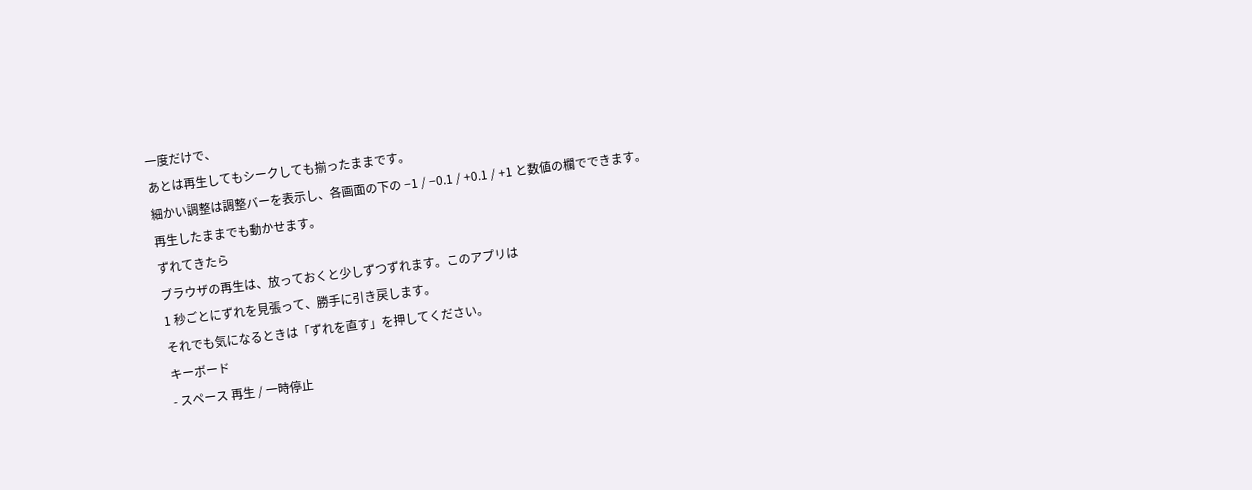一度だけで、
あとは再生してもシークしても揃ったままです。
細かい調整は調整バーを表示し、各画面の下の −1 / −0.1 / +0.1 / +1 と数値の欄でできます。
再生したままでも動かせます。
ずれてきたら
ブラウザの再生は、放っておくと少しずつずれます。このアプリは
1 秒ごとにずれを見張って、勝手に引き戻します。
それでも気になるときは「ずれを直す」を押してください。
キーボード
- スペース 再生 / 一時停止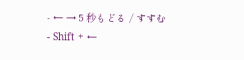- ← → 5 秒もどる / すすむ
- Shift + ←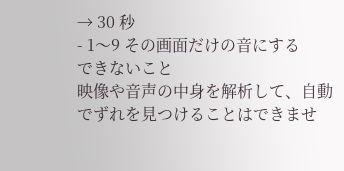→ 30 秒
- 1〜9 その画面だけの音にする
できないこと
映像や音声の中身を解析して、自動でずれを見つけることはできませ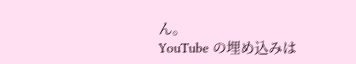ん。
YouTube の埋め込みは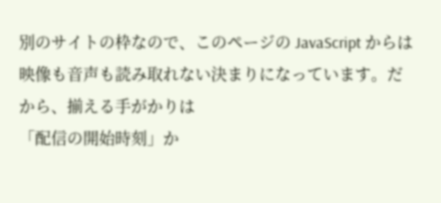別のサイトの枠なので、このページの JavaScript からは
映像も音声も読み取れない決まりになっています。だから、揃える手がかりは
「配信の開始時刻」か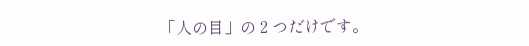「人の目」の 2 つだけです。